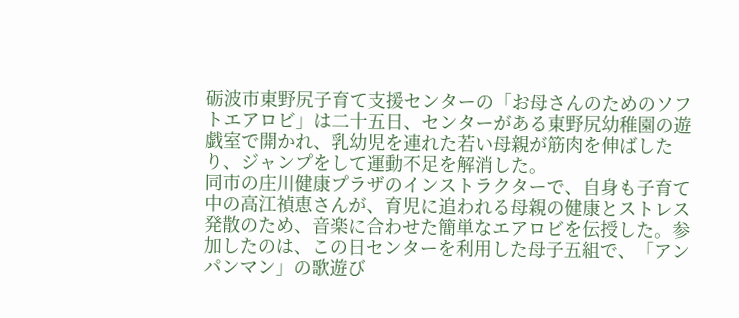砺波市東野尻子育て支援センターの「お母さんのためのソフトエアロビ」は二十五日、センターがある東野尻幼稚園の遊戯室で開かれ、乳幼児を連れた若い母親が筋肉を伸ばしたり、ジャンプをして運動不足を解消した。
同市の庄川健康プラザのインストラクターで、自身も子育て中の高江禎恵さんが、育児に追われる母親の健康とストレス発散のため、音楽に合わせた簡単なエアロビを伝授した。参加したのは、この日センターを利用した母子五組で、「アンパンマン」の歌遊び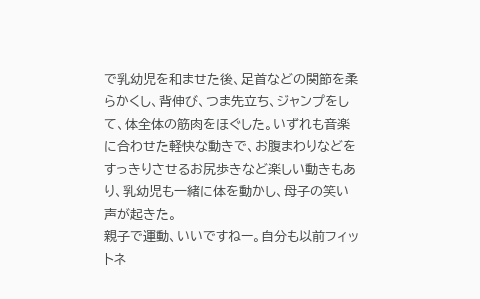で乳幼児を和ませた後、足首などの関節を柔らかくし、背伸び、つま先立ち、ジャンプをして、体全体の筋肉をほぐした。いずれも音楽に合わせた軽快な動きで、お腹まわりなどをすっきりさせるお尻歩きなど楽しい動きもあり、乳幼児も一緒に体を動かし、母子の笑い声が起きた。
親子で運動、いいですねー。自分も以前フィットネ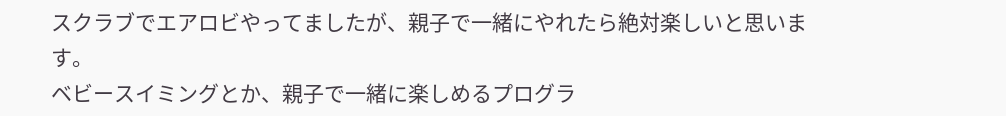スクラブでエアロビやってましたが、親子で一緒にやれたら絶対楽しいと思います。
ベビースイミングとか、親子で一緒に楽しめるプログラ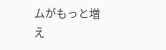ムがもっと増え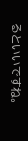るといいですね。